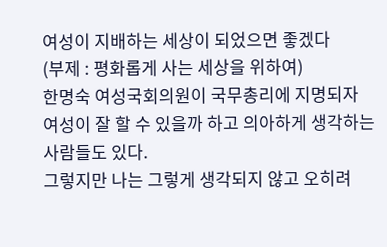여성이 지배하는 세상이 되었으면 좋겠다
(부제 : 평화롭게 사는 세상을 위하여)
한명숙 여성국회의원이 국무총리에 지명되자 여성이 잘 할 수 있을까 하고 의아하게 생각하는 사람들도 있다.
그렇지만 나는 그렇게 생각되지 않고 오히려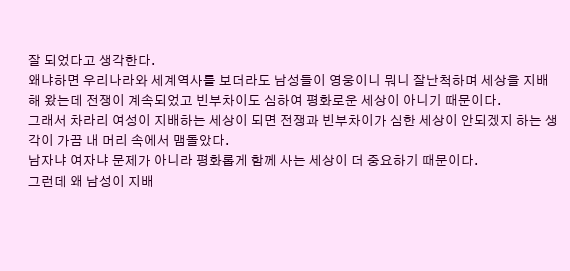잘 되었다고 생각한다.
왜냐하면 우리나라와 세계역사를 보더라도 남성들이 영웅이니 뭐니 잘난척하며 세상을 지배해 왔는데 전쟁이 계속되었고 빈부차이도 심하여 평화로운 세상이 아니기 때문이다.
그래서 차라리 여성이 지배하는 세상이 되면 전쟁과 빈부차이가 심한 세상이 안되겠지 하는 생각이 가끔 내 머리 속에서 맴돌았다.
남자냐 여자냐 문제가 아니라 평화롭게 함께 사는 세상이 더 중요하기 때문이다.
그런데 왜 남성이 지배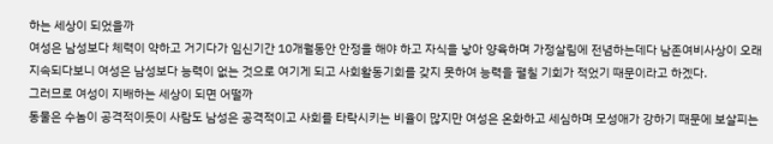하는 세상이 되었을까
여성은 남성보다 체력이 약하고 거기다가 임신기간 10개월동안 안정을 해야 하고 자식을 낳아 양육하며 가정살림에 전념하는데다 남존여비사상이 오래 지속되다보니 여성은 남성보다 능력이 없는 것으로 여기게 되고 사회활동기회를 갖지 못하여 능력을 펼칠 기회가 적었기 때문이라고 하겠다.
그러므로 여성이 지배하는 세상이 되면 어떨까
동물은 수놈이 공격적이듯이 사람도 남성은 공격적이고 사회를 타락시키는 비율이 많지만 여성은 온화하고 세심하며 모성애가 강하기 때문에 보살피는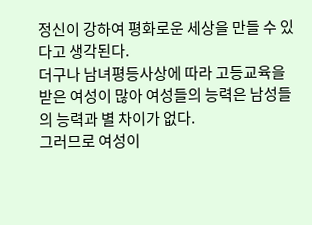정신이 강하여 평화로운 세상을 만들 수 있다고 생각된다.
더구나 남녀평등사상에 따라 고등교육을 받은 여성이 많아 여성들의 능력은 남성들의 능력과 별 차이가 없다.
그러므로 여성이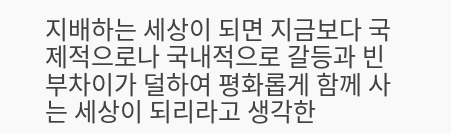지배하는 세상이 되면 지금보다 국제적으로나 국내적으로 갈등과 빈부차이가 덜하여 평화롭게 함께 사는 세상이 되리라고 생각한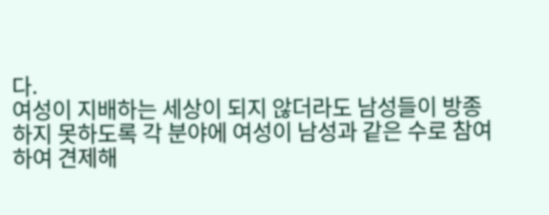다.
여성이 지배하는 세상이 되지 않더라도 남성들이 방종하지 못하도록 각 분야에 여성이 남성과 같은 수로 참여하여 견제해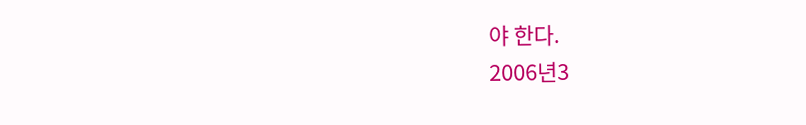야 한다.
2006년3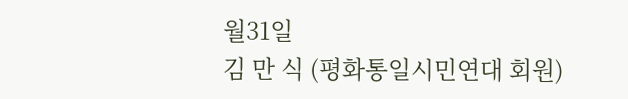월31일
김 만 식 (평화통일시민연대 회원)